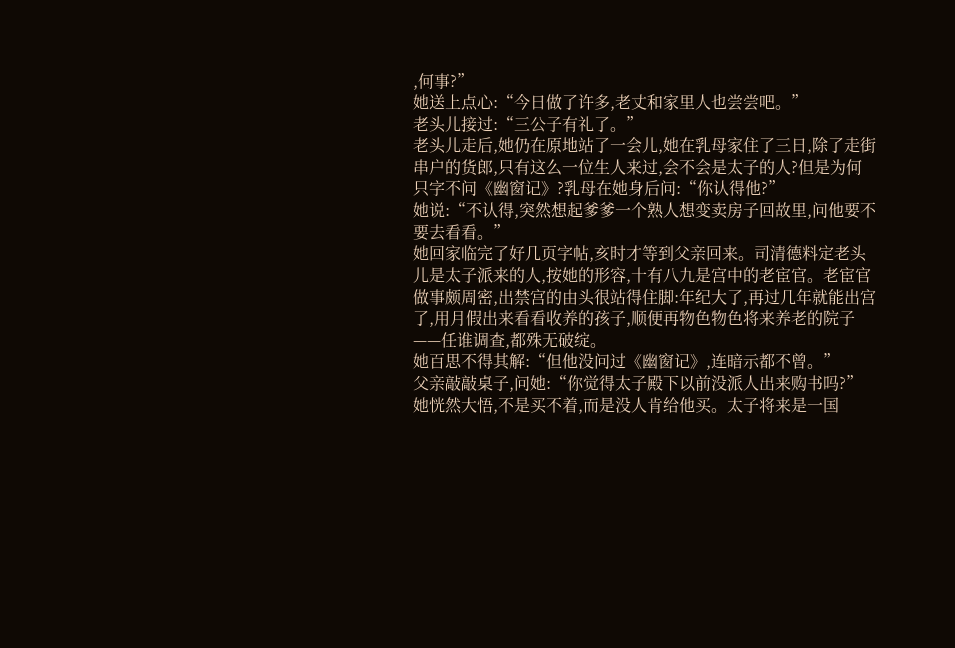,何事?”
她送上点心:“今日做了许多,老丈和家里人也尝尝吧。”
老头儿接过:“三公子有礼了。”
老头儿走后,她仍在原地站了一会儿,她在乳母家住了三日,除了走街串户的货郎,只有这么一位生人来过,会不会是太子的人?但是为何只字不问《幽窗记》?乳母在她身后问:“你认得他?”
她说:“不认得,突然想起爹爹一个熟人想变卖房子回故里,问他要不要去看看。”
她回家临完了好几页字帖,亥时才等到父亲回来。司清德料定老头儿是太子派来的人,按她的形容,十有八九是宫中的老宦官。老宦官做事颇周密,出禁宫的由头很站得住脚:年纪大了,再过几年就能出宫了,用月假出来看看收养的孩子,顺便再物色物色将来养老的院子——任谁调查,都殊无破绽。
她百思不得其解:“但他没问过《幽窗记》,连暗示都不曾。”
父亲敲敲桌子,问她:“你觉得太子殿下以前没派人出来购书吗?”
她恍然大悟,不是买不着,而是没人肯给他买。太子将来是一国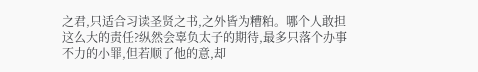之君,只适合习读圣贤之书,之外皆为糟粕。哪个人敢担这么大的责任?纵然会辜负太子的期待,最多只落个办事不力的小罪,但若顺了他的意,却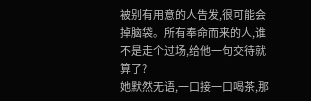被别有用意的人告发,很可能会掉脑袋。所有奉命而来的人,谁不是走个过场,给他一句交待就算了?
她默然无语,一口接一口喝茶,那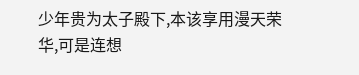少年贵为太子殿下,本该享用漫天荣华,可是连想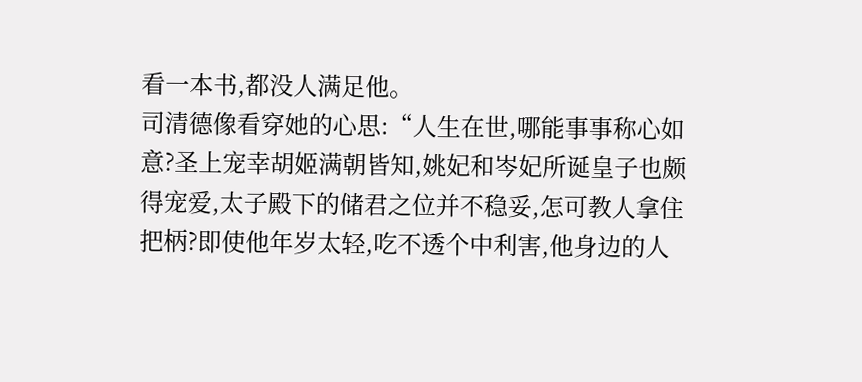看一本书,都没人满足他。
司清德像看穿她的心思:“人生在世,哪能事事称心如意?圣上宠幸胡姬满朝皆知,姚妃和岑妃所诞皇子也颇得宠爱,太子殿下的储君之位并不稳妥,怎可教人拿住把柄?即使他年岁太轻,吃不透个中利害,他身边的人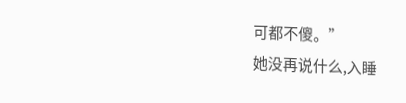可都不傻。”
她没再说什么,入睡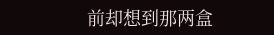前却想到那两盒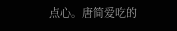点心。唐简爱吃的